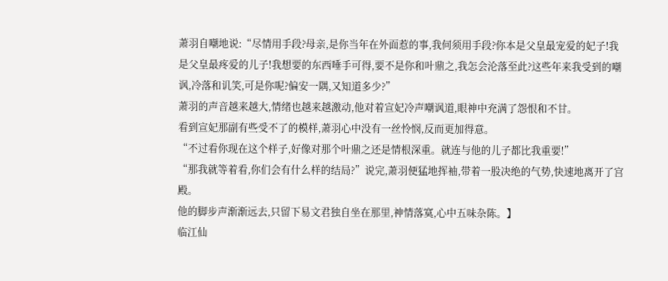萧羽自嘲地说:“尽情用手段?母亲,是你当年在外面惹的事,我何须用手段?你本是父皇最宠爱的妃子!我是父皇最疼爱的儿子!我想要的东西唾手可得,要不是你和叶鼎之,我怎会沦落至此?这些年来我受到的嘲讽,冷落和讥笑,可是你呢?偏安一隅,又知道多少?”
萧羽的声音越来越大,情绪也越来越激动,他对着宣妃冷声嘲讽道,眼神中充满了怨恨和不甘。
看到宣妃那副有些受不了的模样,萧羽心中没有一丝怜悯,反而更加得意。
“不过看你现在这个样子,好像对那个叶鼎之还是情根深重。就连与他的儿子都比我重要!”
“那我就等着看,你们会有什么样的结局?”说完,萧羽便猛地挥袖,带着一股决绝的气势,快速地离开了宫殿。
他的脚步声渐渐远去,只留下易文君独自坐在那里,神情落寞,心中五味杂陈。】
临江仙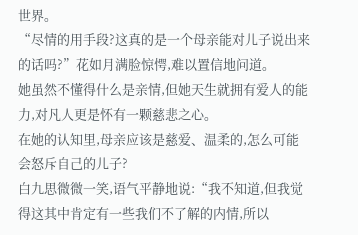世界。
“尽情的用手段?这真的是一个母亲能对儿子说出来的话吗?”花如月满脸惊愕,难以置信地问道。
她虽然不懂得什么是亲情,但她天生就拥有爱人的能力,对凡人更是怀有一颗慈悲之心。
在她的认知里,母亲应该是慈爱、温柔的,怎么可能会怒斥自己的儿子?
白九思微微一笑,语气平静地说:“我不知道,但我觉得这其中肯定有一些我们不了解的内情,所以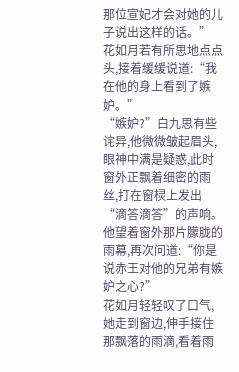那位宣妃才会对她的儿子说出这样的话。”
花如月若有所思地点点头,接着缓缓说道:“我在他的身上看到了嫉妒。”
“嫉妒?”白九思有些诧异,他微微皱起眉头,眼神中满是疑惑,此时窗外正飘着细密的雨丝,打在窗棂上发出“滴答滴答”的声响。
他望着窗外那片朦胧的雨幕,再次问道:“你是说赤王对他的兄弟有嫉妒之心?”
花如月轻轻叹了口气,她走到窗边,伸手接住那飘落的雨滴,看着雨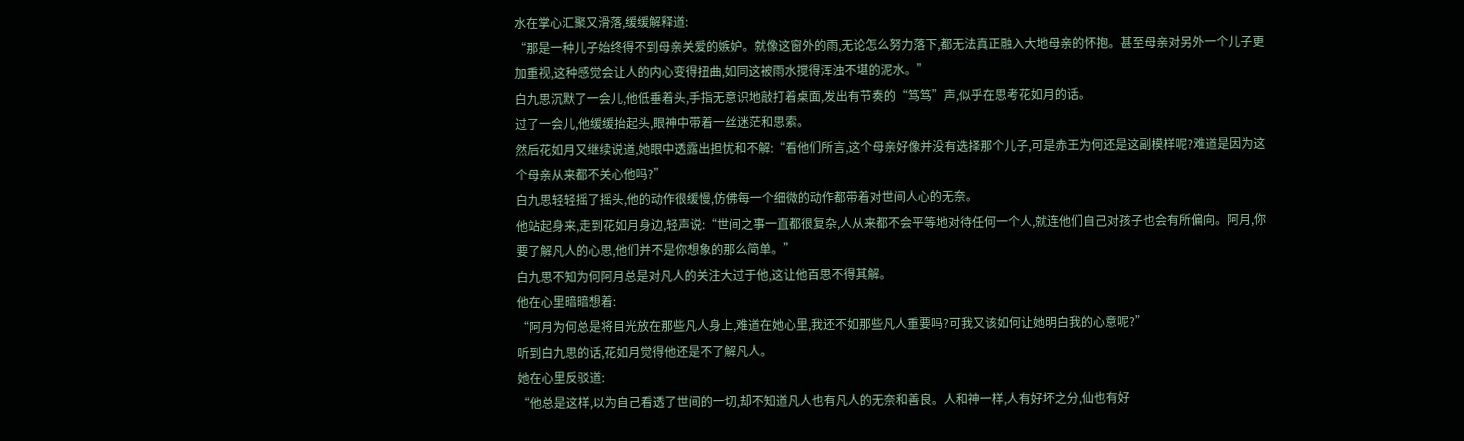水在掌心汇聚又滑落,缓缓解释道:
“那是一种儿子始终得不到母亲关爱的嫉妒。就像这窗外的雨,无论怎么努力落下,都无法真正融入大地母亲的怀抱。甚至母亲对另外一个儿子更加重视,这种感觉会让人的内心变得扭曲,如同这被雨水搅得浑浊不堪的泥水。”
白九思沉默了一会儿,他低垂着头,手指无意识地敲打着桌面,发出有节奏的“笃笃”声,似乎在思考花如月的话。
过了一会儿,他缓缓抬起头,眼神中带着一丝迷茫和思索。
然后花如月又继续说道,她眼中透露出担忧和不解:“看他们所言,这个母亲好像并没有选择那个儿子,可是赤王为何还是这副模样呢?难道是因为这个母亲从来都不关心他吗?”
白九思轻轻摇了摇头,他的动作很缓慢,仿佛每一个细微的动作都带着对世间人心的无奈。
他站起身来,走到花如月身边,轻声说:“世间之事一直都很复杂,人从来都不会平等地对待任何一个人,就连他们自己对孩子也会有所偏向。阿月,你要了解凡人的心思,他们并不是你想象的那么简单。”
白九思不知为何阿月总是对凡人的关注大过于他,这让他百思不得其解。
他在心里暗暗想着:
“阿月为何总是将目光放在那些凡人身上,难道在她心里,我还不如那些凡人重要吗?可我又该如何让她明白我的心意呢?”
听到白九思的话,花如月觉得他还是不了解凡人。
她在心里反驳道:
“他总是这样,以为自己看透了世间的一切,却不知道凡人也有凡人的无奈和善良。人和神一样,人有好坏之分,仙也有好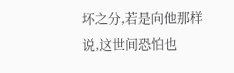坏之分,若是向他那样说,这世间恐怕也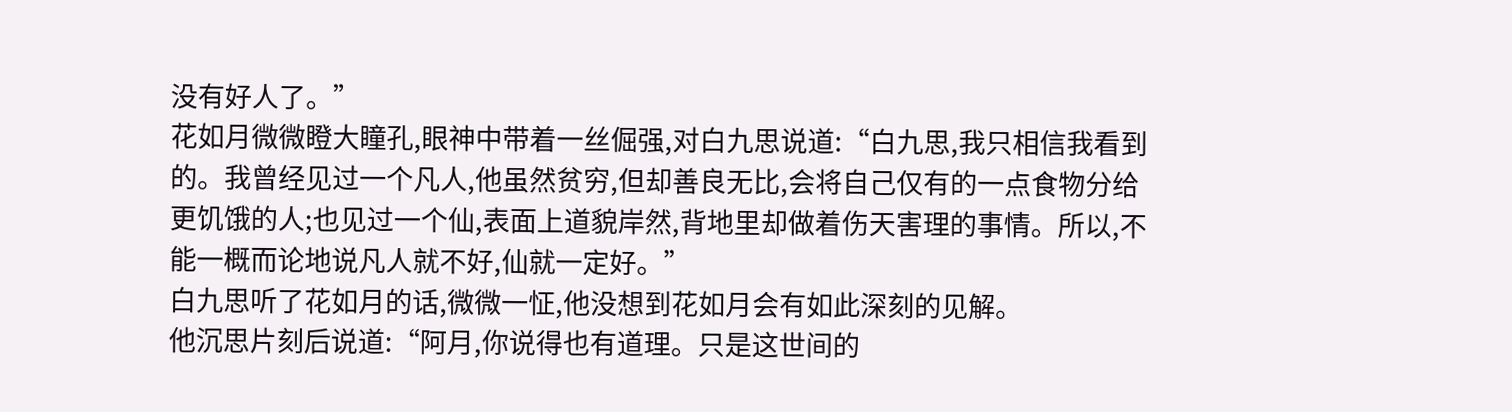没有好人了。”
花如月微微瞪大瞳孔,眼神中带着一丝倔强,对白九思说道:“白九思,我只相信我看到的。我曾经见过一个凡人,他虽然贫穷,但却善良无比,会将自己仅有的一点食物分给更饥饿的人;也见过一个仙,表面上道貌岸然,背地里却做着伤天害理的事情。所以,不能一概而论地说凡人就不好,仙就一定好。”
白九思听了花如月的话,微微一怔,他没想到花如月会有如此深刻的见解。
他沉思片刻后说道:“阿月,你说得也有道理。只是这世间的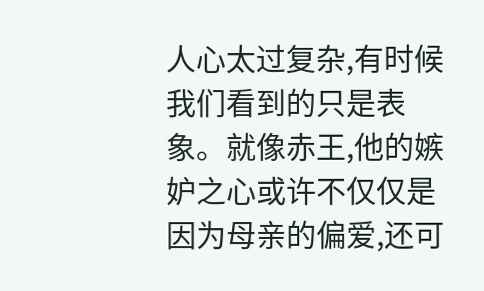人心太过复杂,有时候我们看到的只是表象。就像赤王,他的嫉妒之心或许不仅仅是因为母亲的偏爱,还可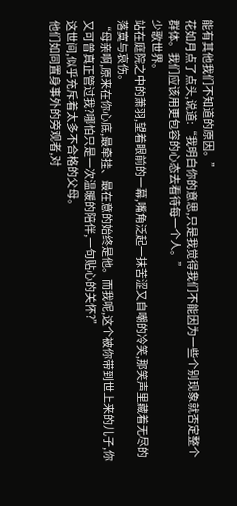能有其他我们不知道的原因。”
花如月点了点头,说道:“我明白你的意思,只是我觉得我们不能因为一些个别现象就否定整个群体。我们应该用更包容的心态去看待每一个人。”
少歌世界。
站在庭院之中的萧羽,望着眼前的一幕,嘴角泛起一抹苦涩又自嘲的冷笑,那笑声里藏着无尽的落寞与哀伤。
“母亲啊,原来在你心底,最牵挂、最在意的始终是他。而我呢,这个被你带到世上来的儿子,你又可曾真正管过我?哪怕只是一次温暖的陪伴,一句贴心的关怀?”
这世间,似乎充斥着太多不合格的父母。
他们如同置身事外的旁观者,对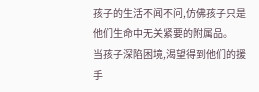孩子的生活不闻不问,仿佛孩子只是他们生命中无关紧要的附属品。
当孩子深陷困境,渴望得到他们的援手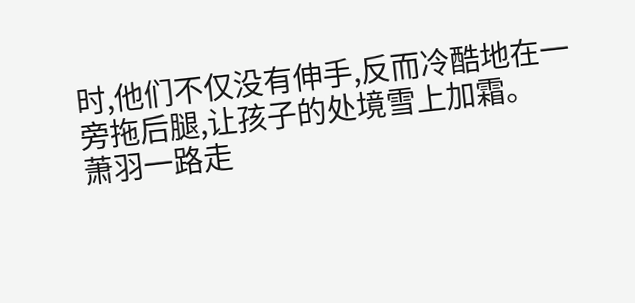时,他们不仅没有伸手,反而冷酷地在一旁拖后腿,让孩子的处境雪上加霜。
萧羽一路走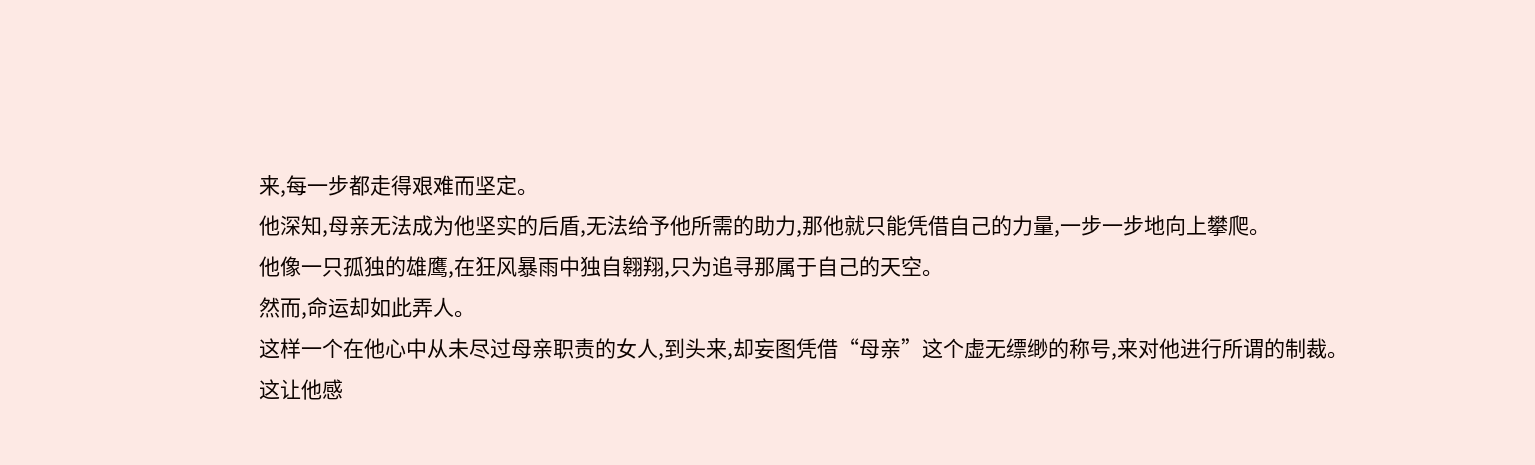来,每一步都走得艰难而坚定。
他深知,母亲无法成为他坚实的后盾,无法给予他所需的助力,那他就只能凭借自己的力量,一步一步地向上攀爬。
他像一只孤独的雄鹰,在狂风暴雨中独自翱翔,只为追寻那属于自己的天空。
然而,命运却如此弄人。
这样一个在他心中从未尽过母亲职责的女人,到头来,却妄图凭借“母亲”这个虚无缥缈的称号,来对他进行所谓的制裁。
这让他感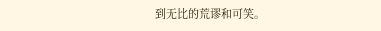到无比的荒谬和可笑。